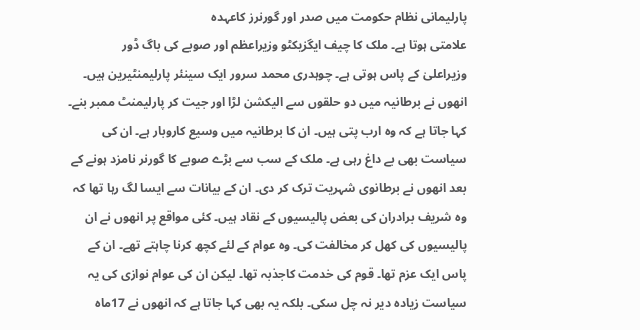پارلیمانی نظام حکومت میں صدر اور گورنرز کاعہدہ
علامتی ہوتا ہے۔ ملک کا چیف ایگزیکٹو وزیراعظم اور صوبے کی باگ ڈور
وزیراعلیٰ کے پاس ہوتی ہے۔ چوہدری محمد سرور ایک سینئر پارلیمنٹیرین ہیں۔
انھوں نے برطانیہ میں دو حلقوں سے الیکشن لڑا اور جیت کر پارلیمنٹ ممبر بنے۔
کہا جاتا ہے کہ وہ ارب پتی ہیں۔ ان کا برطانیہ میں وسیع کاروبار ہے۔ ان کی
سیاست بھی بے داغ رہی ہے۔ ملک کے سب سے بڑے صوبے کا گورنر نامزد ہونے کے
بعد انھوں نے برطانوی شہریت ترک کر دی۔ ان کے بیانات سے ایسا لگ رہا تھا کہ
وہ شریف برادران کی بعض پالیسیوں کے نقاد ہیں۔ کئی مواقع پر انھوں نے ان
پالیسیوں کی کھل کر مخالفت کی۔ وہ عوام کے لئے کچھ کرنا چاہتے تھے۔ ان کے
پاس ایک عزم تھا۔ قوم کی خدمت کاجذبہ تھا۔ لیکن ان کی عوام نوازی کی یہ
سیاست زیادہ دیر نہ چل سکی۔ بلکہ یہ بھی کہا جاتا ہے کہ انھوں نے 17ماہ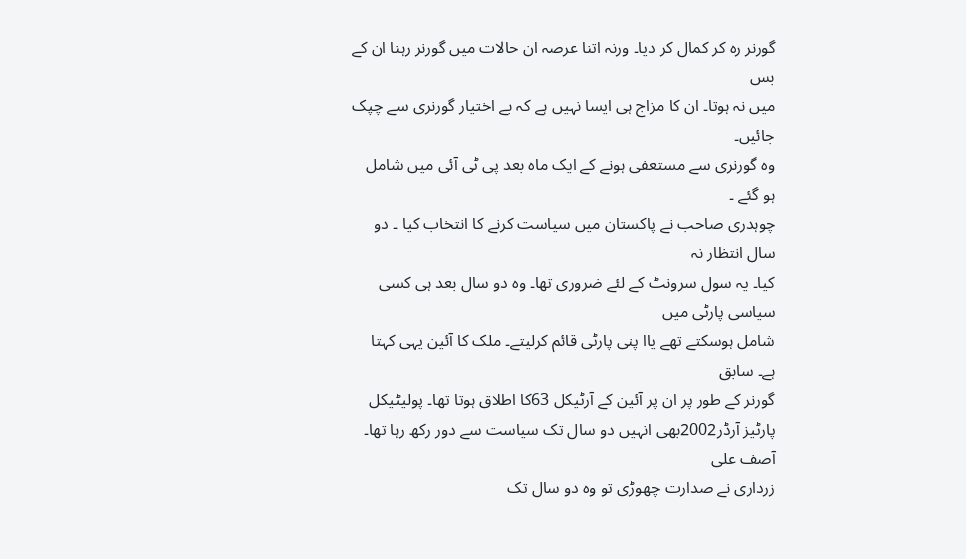گورنر رہ کر کمال کر دیا۔ ورنہ اتنا عرصہ ان حالات میں گورنر رہنا ان کے بس
میں نہ ہوتا۔ ان کا مزاج ہی ایسا نہیں ہے کہ بے اختیار گورنری سے چپک جائیں۔
وہ گورنری سے مستعفی ہونے کے ایک ماہ بعد پی ٹی آئی میں شامل ہو گئے ۔
چوہدری صاحب نے پاکستان میں سیاست کرنے کا انتخاب کیا ۔ دو سال انتظار نہ
کیا۔ یہ سول سرونٹ کے لئے ضروری تھا۔ وہ دو سال بعد ہی کسی سیاسی پارٹی میں
شامل ہوسکتے تھے یاا پنی پارٹی قائم کرلیتے۔ ملک کا آئین یہی کہتا ہے۔ سابق
گورنر کے طور پر ان پر آئین کے آرٹیکل 63کا اطلاق ہوتا تھا۔ پولیٹیکل
پارٹیز آرڈر2002بھی انہیں دو سال تک سیاست سے دور رکھ رہا تھا۔ آصف علی
زرداری نے صدارت چھوڑی تو وہ دو سال تک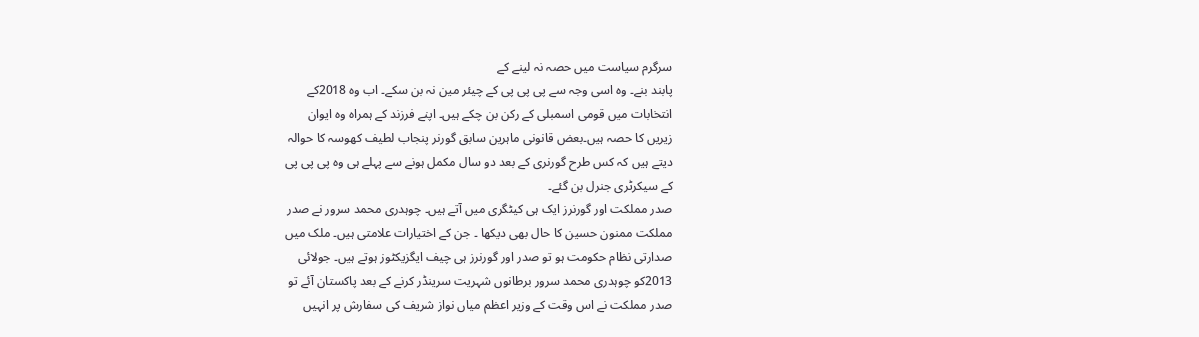سرگرم سیاست میں حصہ نہ لینے کے
پابند بنے۔ وہ اسی وجہ سے پی پی پی کے چیئر مین نہ بن سکے۔ اب وہ 2018کے
انتخابات میں قومی اسمبلی کے رکن بن چکے ہیں۔ اپنے فرزند کے ہمراہ وہ ایوان
زیریں کا حصہ ہیں۔بعض قانونی ماہرین سابق گورنر پنجاب لطیف کھوسہ کا حوالہ
دیتے ہیں کہ کس طرح گورنری کے بعد دو سال مکمل ہونے سے پہلے ہی وہ پی پی پی
کے سیکرٹری جنرل بن گئے۔
صدر مملکت اور گورنرز ایک ہی کیٹگری میں آتے ہیں۔ چوہدری محمد سرور نے صدر
مملکت ممنون حسین کا حال بھی دیکھا ۔ جن کے اختیارات علامتی ہیں۔ ملک میں
صدارتی نظام حکومت ہو تو صدر اور گورنرز ہی چیف ایگزیکٹوز ہوتے ہیں۔ جولائی
2013کو چوہدری محمد سرور برطانوں شہریت سرینڈر کرنے کے بعد پاکستان آئے تو
صدر مملکت نے اس وقت کے وزیر اعظم میاں نواز شریف کی سفارش پر انہیں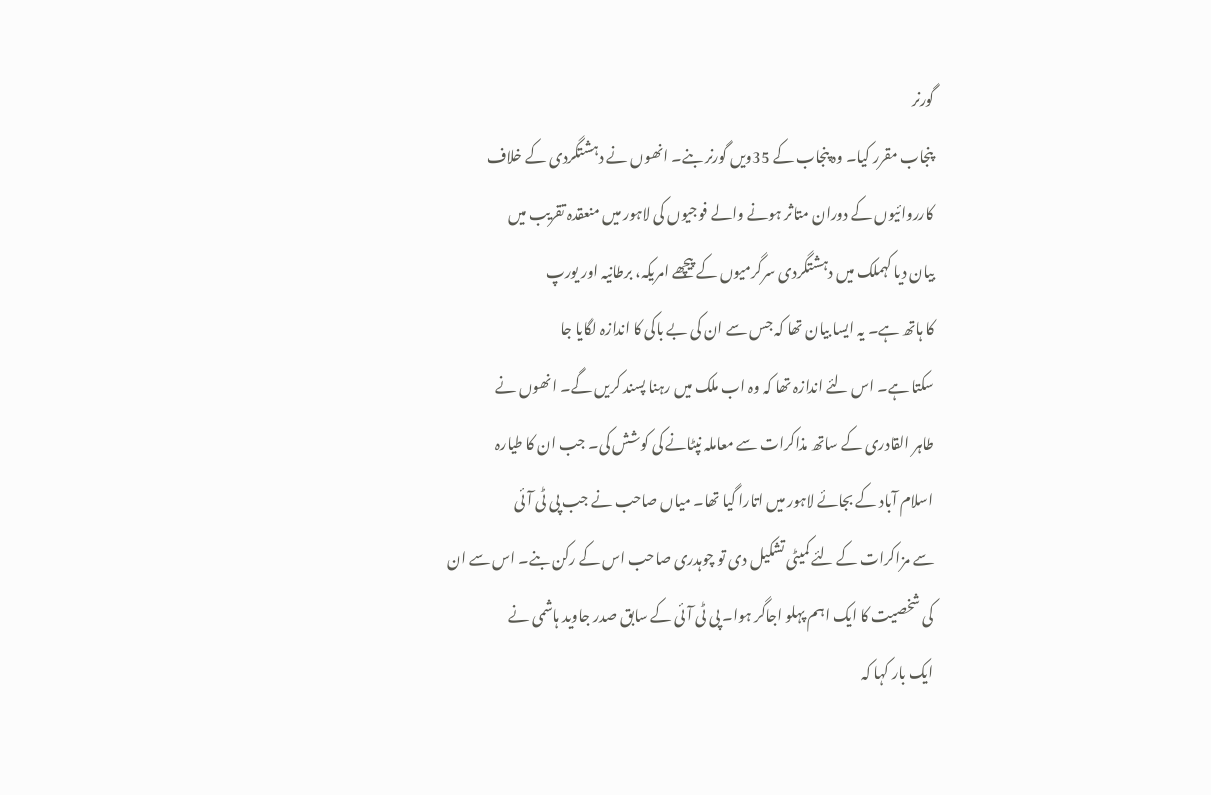گورنر
پنجاب مقرر کیا۔ وہ پنجاب کے 35ویں گورنر بنے۔ انھوں نے دہشتگردی کے خلاف
کارروائیوں کے دوران متاثر ہونے والے فوجیوں کی لاہور میں منعقدہ تقریب میں
بیان دیا کہملک میں دہشتگردی سرگرمیوں کے پیچھے امریکہ، برطانیہ اور یورپ
کا ہاتھ ہے۔ یہ ایسا بیان تھا کہ جس سے ان کی بے باکی کا اندازہ لگایا جا
سکتا ہے۔ اس لئے اندازہ تھا کہ وہ اب ملک میں رہنا پسند کریں گے۔ انھوں نے
طاہر القادری کے ساتھ مذاکرات سے معاملہ نپٹانے کی کوشش کی۔ جب ان کا طیارہ
اسلام آباد کے بجائے لاہور میں اتارا گیا تھا۔ میاں صاحب نے جب پی ٹی آئی
سے مزاکرات کے لئے کمیٹی تشکیل دی تو چوہدری صاحب اس کے رکن بنے۔ اس سے ان
کی شخصیت کا ایک اہم پہلو اجاگر ہوا۔ پی ٹی آئی کے سابق صدر جاوید ہاشمی نے
ایک بار کہا کہ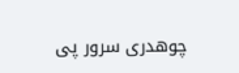چوھدری سرور پی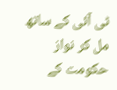ٹی آئی کے ساتھ مل کر نواز حکومت کے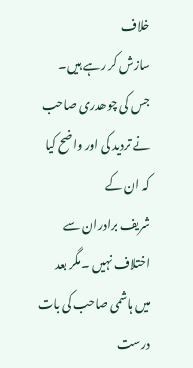خلاف
سازش کر رہے ہیں۔ جس کی چوھدری صاحب نے تردید کی اور واضح کیا کہ ان کے
شریف برادران سے اختلاف نہیں ۔مگر بعد میں ہاشمی صاحب کی بات درست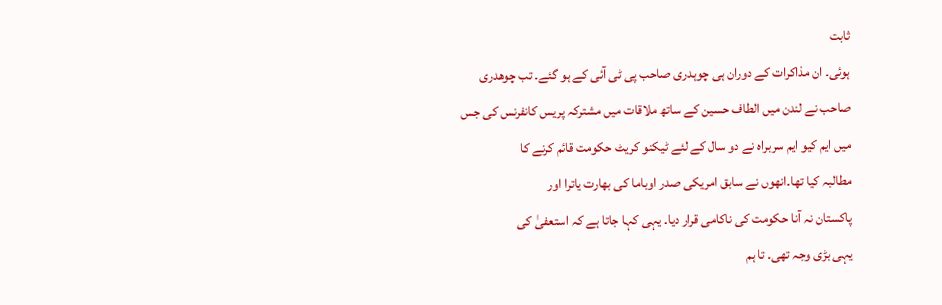ثابت
ہوئی۔ ان مذاکرات کے دوران ہی چوہدری صاحب پی ٹی آئی کے ہو گئے۔ تب چوھدری
صاحب نے لندن میں الطاف حسین کے ساتھ ملاقات میں مشترکہ پریس کانفرنس کی جس
میں ایم کیو ایم سربراہ نے دو سال کے لئے ٹیکنو کریٹ حکومت قائم کرنے کا
مطالبہ کیا تھا۔انھوں نے سابق امریکی صدر اوباما کی بھارت یاترا اور
پاکستان نہ آنا حکومت کی ناکامی قرار دیا۔ یہی کہا جاتا ہے کہ استعفیٰ کی
یہی بڑی وجہ تھی۔ تا ہم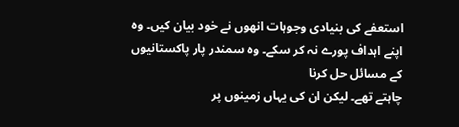استعفے کی بنیادی وجوہات انھوں نے خود بیان کیں۔ وہ
اپنے اہداف پورے نہ کر سکے۔ وہ سمندر پار پاکستانیوں کے مسائل حل کرنا
چاہتے تھے۔ لیکن ان کی یہاں زمینوں پر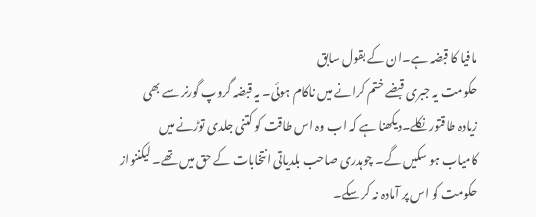مافیا کا قبضہ ہے۔ان کے بقول سابق
حکومت یہ جبری قبضے ختم کرانے میں ناکام ہوئی۔ یہ قبضہ گروپ گورنر سے بھی
زیادہ طاقتور نکلے۔دیکھنا ہے کہ اب وہ اس طاقت کو کتنی جلدی توڑنے میں
کامیاب ہو سکیں گے۔ چوہدری صاحب بلدیاتی انتخابات کے حق میں تھے۔ لیکننواز
حکومت کو اس پر آمادہ نہ کر سکے۔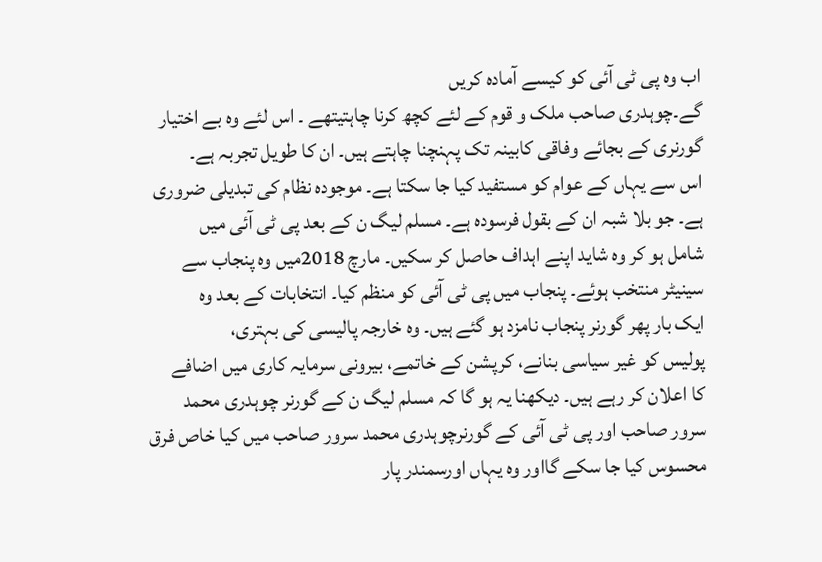اب وہ پی ٹی آئی کو کیسے آمادہ کریں
گے۔چوہدری صاحب ملک و قوم کے لئے کچھ کرنا چاہتیتھے ۔ اس لئے وہ بے اختیار
گورنری کے بجائے وفاقی کابینہ تک پہنچنا چاہتے ہیں۔ ان کا طویل تجربہ ہے۔
اس سے یہاں کے عوام کو مستفید کیا جا سکتا ہے۔ موجودہ نظام کی تبدیلی ضروری
ہے۔ جو بلا شبہ ان کے بقول فرسودہ ہے۔ مسلم لیگ ن کے بعد پی ٹی آئی میں
شامل ہو کر وہ شاید اپنے اہداف حاصل کر سکیں۔ مارچ 2018میں وہ پنجاب سے
سینیٹر منتخب ہوئے۔ پنجاب میں پی ٹی آئی کو منظم کیا۔ انتخابات کے بعد وہ
ایک بار پھر گورنر پنجاب نامزد ہو گئے ہیں۔ وہ خارجہ پالیسی کی بہتری،
پولیس کو غیر سیاسی بنانے، کرپشن کے خاتمے، بیرونی سرمایہ کاری میں اضافے
کا اعلان کر رہے ہیں۔ دیکھنا یہ ہو گا کہ مسلم لیگ ن کے گورنر چوہدری محمد
سرور صاحب اور پی ٹی آئی کے گورنرچوہدری محمد سرور صاحب میں کیا خاص فرق
محسوس کیا جا سکے گااور وہ یہاں اورسمندر پار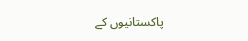پاکستانیوں کے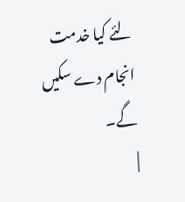لئے کیا خدمت
انجام دے سکیں گے۔
|